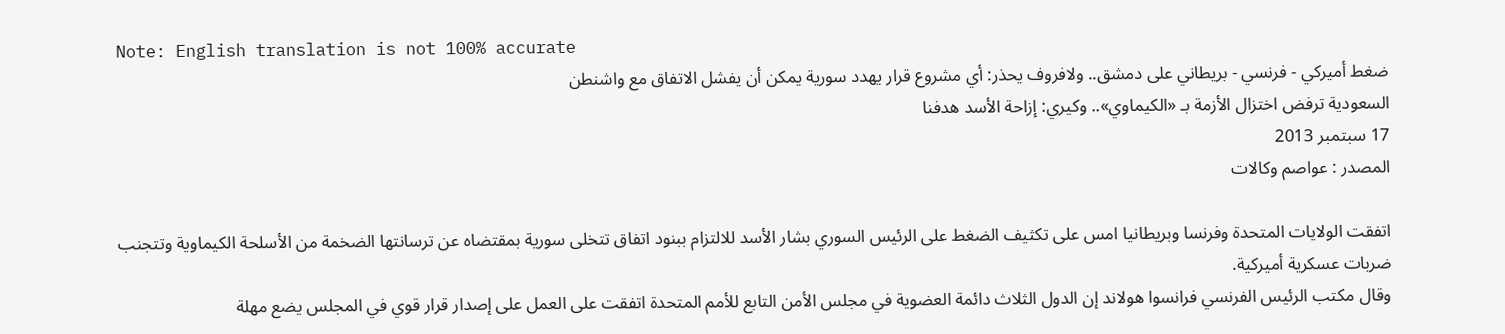Note: English translation is not 100% accurate
ضغط أميركي - فرنسي - بريطاني على دمشق.. ولافروف يحذر: أي مشروع قرار يهدد سورية يمكن أن يفشل الاتفاق مع واشنطن
السعودية ترفض اختزال الأزمة بـ «الكيماوي».. وكيري: إزاحة الأسد هدفنا
17 سبتمبر 2013
المصدر : عواصم وكالات

اتفقت الولايات المتحدة وفرنسا وبريطانيا امس على تكثيف الضغط على الرئيس السوري بشار الأسد للالتزام ببنود اتفاق تتخلى سورية بمقتضاه عن ترسانتها الضخمة من الأسلحة الكيماوية وتتجنب ضربات عسكرية أميركية.
وقال مكتب الرئيس الفرنسي فرانسوا هولاند إن الدول الثلاث دائمة العضوية في مجلس الأمن التابع للأمم المتحدة اتفقت على العمل على إصدار قرار قوي في المجلس يضع مهلة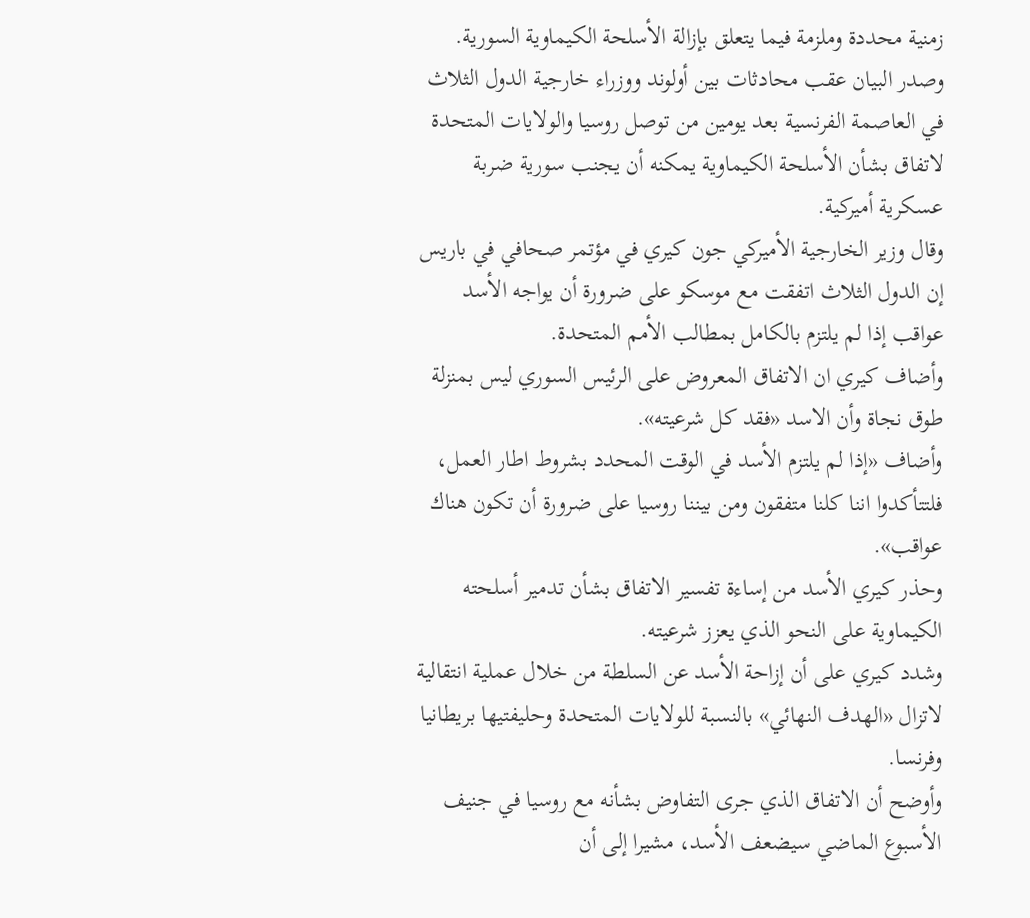زمنية محددة وملزمة فيما يتعلق بإزالة الأسلحة الكيماوية السورية.
وصدر البيان عقب محادثات بين أولوند ووزراء خارجية الدول الثلاث في العاصمة الفرنسية بعد يومين من توصل روسيا والولايات المتحدة لاتفاق بشأن الأسلحة الكيماوية يمكنه أن يجنب سورية ضربة عسكرية أميركية.
وقال وزير الخارجية الأميركي جون كيري في مؤتمر صحافي في باريس إن الدول الثلاث اتفقت مع موسكو على ضرورة أن يواجه الأسد عواقب إذا لم يلتزم بالكامل بمطالب الأمم المتحدة.
وأضاف كيري ان الاتفاق المعروض على الرئيس السوري ليس بمنزلة طوق نجاة وأن الاسد «فقد كل شرعيته».
وأضاف «إذا لم يلتزم الأسد في الوقت المحدد بشروط اطار العمل، فلتتأكدوا اننا كلنا متفقون ومن بيننا روسيا على ضرورة أن تكون هناك عواقب».
وحذر كيري الأسد من إساءة تفسير الاتفاق بشأن تدمير أسلحته الكيماوية على النحو الذي يعزز شرعيته.
وشدد كيري على أن إزاحة الأسد عن السلطة من خلال عملية انتقالية لاتزال «الهدف النهائي» بالنسبة للولايات المتحدة وحليفتيها بريطانيا وفرنسا.
وأوضح أن الاتفاق الذي جرى التفاوض بشأنه مع روسيا في جنيف الأسبوع الماضي سيضعف الأسد، مشيرا إلى أن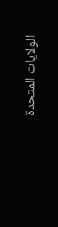الولايات المتحدة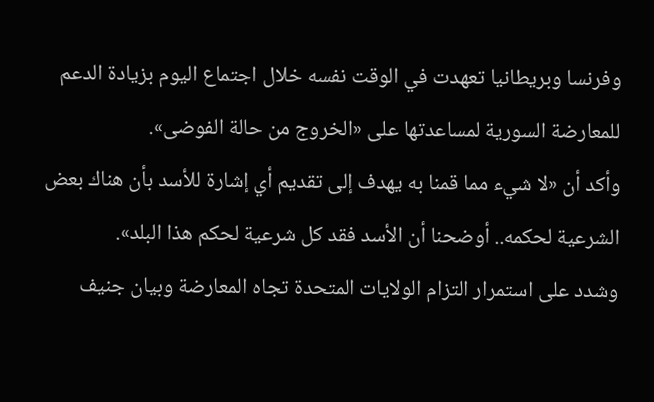وفرنسا وبريطانيا تعهدت في الوقت نفسه خلال اجتماع اليوم بزيادة الدعم للمعارضة السورية لمساعدتها على «الخروج من حالة الفوضى».
وأكد أن «لا شيء مما قمنا به يهدف إلى تقديم أي إشارة للأسد بأن هناك بعض الشرعية لحكمه.. أوضحنا أن الأسد فقد كل شرعية لحكم هذا البلد».
وشدد على استمرار التزام الولايات المتحدة تجاه المعارضة وبيان جنيف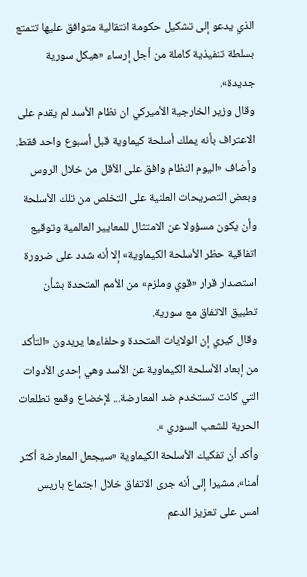الذي يدعو إلى تشكيل حكومة انتقالية متوافق عليها تتمتع بسلطة تنفيذية كاملة من أجل إرساء «هيكل سورية جديدة».
وقال وزير الخارجية الأميركي ان نظام الأسد لم يقدم على الاعتراف بأنه يملك أسلحة كيماوية قبل أسبوع واحد فقط.
وأضاف «اليوم النظام وافق على الأقل من خلال الروس وبعض التصريحات العلنية على التخلص من تلك الأسلحة وأن يكون مسؤولا عن الامتثال للمعايير العالمية وتوقيع اتفاقية حظر الأسلحة الكيماوية» إلا أنه شدد على ضرورة استصدار قرار «قوي وملزم» من الأمم المتحدة بشأن تطبيق الاتفاق مع سورية.
وقال كيري إن الولايات المتحدة وحلفاءها يريدون «التأكد من إبعاد الأسلحة الكيماوية عن الأسد وهي إحدى الأدوات التي كانت تستخدم ضد المعارضة... لإخضاع وقمع تطلعات الحرية للشعب السوري ».
وأكد أن تفكيك الأسلحة الكيماوية «سيجعل المعارضة أكثر أمنا»، مشيرا إلى أنه جرى الاتفاق خلال اجتماع باريس امس على تعزيز الدعم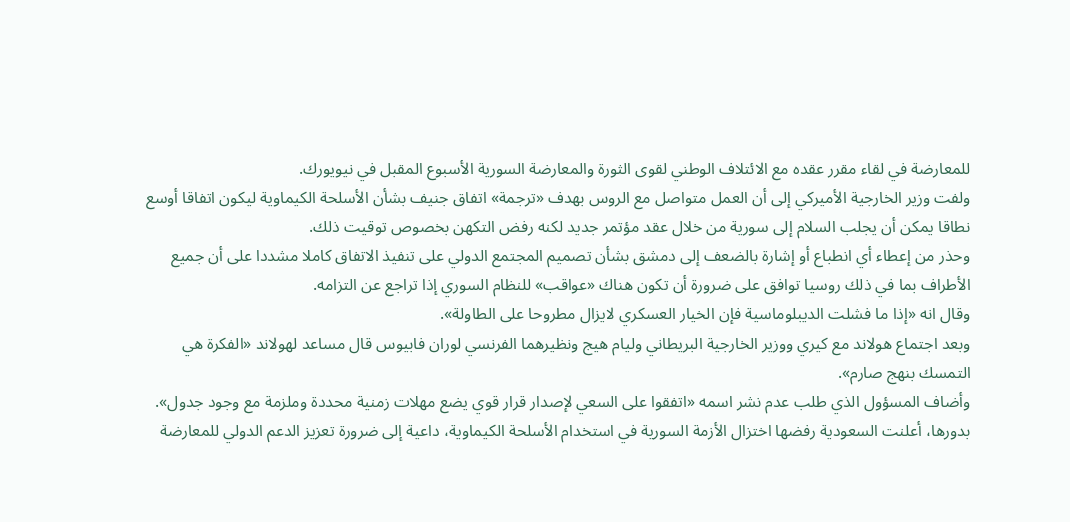للمعارضة في لقاء مقرر عقده مع الائتلاف الوطني لقوى الثورة والمعارضة السورية الأسبوع المقبل في نيويورك.
ولفت وزير الخارجية الأميركي إلى أن العمل متواصل مع الروس بهدف «ترجمة» اتفاق جنيف بشأن الأسلحة الكيماوية ليكون اتفاقا أوسع نطاقا يمكن أن يجلب السلام إلى سورية من خلال عقد مؤتمر جديد لكنه رفض التكهن بخصوص توقيت ذلك.
وحذر من إعطاء أي انطباع أو إشارة بالضعف إلى دمشق بشأن تصميم المجتمع الدولي على تنفيذ الاتفاق كاملا مشددا على أن جميع الأطراف بما في ذلك روسيا توافق على ضرورة أن تكون هناك «عواقب» للنظام السوري إذا تراجع عن التزامه.
وقال انه «إذا ما فشلت الديبلوماسية فإن الخيار العسكري لايزال مطروحا على الطاولة».
وبعد اجتماع هولاند مع كيري ووزير الخارجية البريطاني وليام هيج ونظيرهما الفرنسي لوران فابيوس قال مساعد لهولاند «الفكرة هي التمسك بنهج صارم».
وأضاف المسؤول الذي طلب عدم نشر اسمه «اتفقوا على السعي لإصدار قرار قوي يضع مهلات زمنية محددة وملزمة مع وجود جدول».
بدورها، أعلنت السعودية رفضها اختزال الأزمة السورية في استخدام الأسلحة الكيماوية، داعية إلى ضرورة تعزيز الدعم الدولي للمعارضة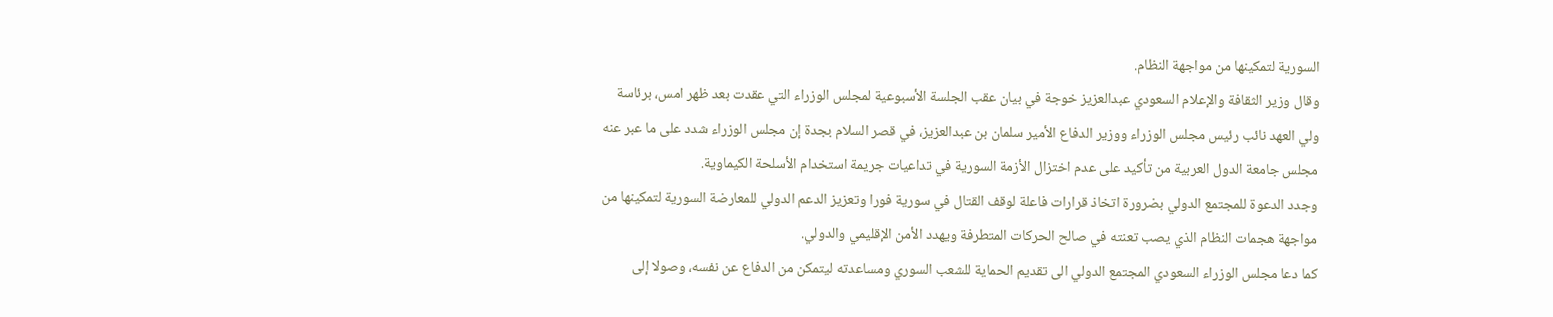السورية لتمكينها من مواجهة النظام.
وقال وزير الثقافة والإعلام السعودي عبدالعزيز خوجة في بيان عقب الجلسة الأسبوعية لمجلس الوزراء التي عقدت بعد ظهر امس، برئاسة ولي العهد نائب رئيس مجلس الوزراء ووزير الدفاع الأمير سلمان بن عبدالعزيز، في قصر السلام بجدة إن مجلس الوزراء شدد على ما عبر عنه مجلس جامعة الدول العربية من تأكيد على عدم اختزال الأزمة السورية في تداعيات جريمة استخدام الأسلحة الكيماوية.
وجدد الدعوة للمجتمع الدولي بضرورة اتخاذ قرارات فاعلة لوقف القتال في سورية فورا وتعزيز الدعم الدولي للمعارضة السورية لتمكينها من مواجهة هجمات النظام الذي يصب تعنته في صالح الحركات المتطرفة ويهدد الأمن الإقليمي والدولي.
كما دعا مجلس الوزراء السعودي المجتمع الدولي الى تقديم الحماية للشعب السوري ومساعدته ليتمكن من الدفاع عن نفسه، وصولا إلى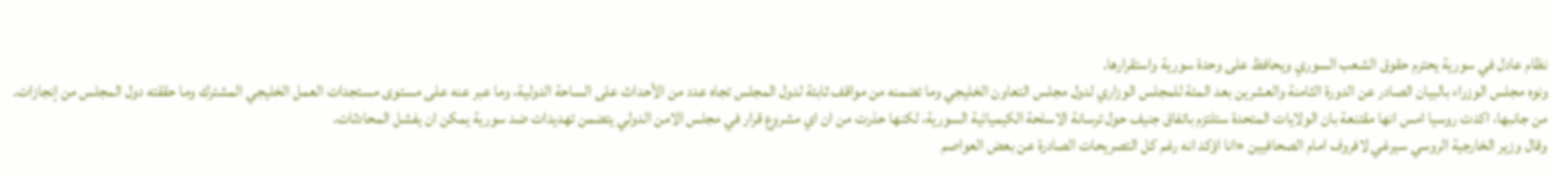نظام عادل في سورية يحترم حقوق الشعب السوري ويحافظ على وحدة سورية واستقرارها.
ونوه مجلس الوزراء بالبيان الصادر عن الدورة الثامنة والعشرين بعد المئة للمجلس الوزاري لدول مجلس التعاون الخليجي وما تضمنه من مواقف ثابتة لدول المجلس تجاه عدد من الأحداث على الساحة الدولية، وما عبر عنه على مستوى مستجدات العمل الخليجي المشترك وما حققته دول المجلس من إنجازات.
من جانبها، اكدت روسيا امس انها مقتنعة بان الولايات المتحدة ستلتزم باتفاق جنيف حول ترسانة الاسلحة الكيميائية السورية، لكنها حذرت من ان اي مشروع قرار في مجلس الامن الدولي يتضمن تهديدات ضد سورية يمكن ان يفشل المحادثات.
وقال وزير الخارجية الروسي سيرغي لافروف امام الصحافيين «انا اؤكد انه رغم كل التصريحات الصادرة عن بعض العواصم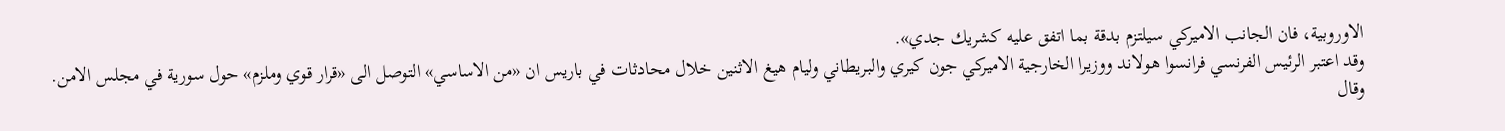الاوروبية، فان الجانب الاميركي سيلتزم بدقة بما اتفق عليه كشريك جدي».
وقد اعتبر الرئيس الفرنسي فرانسوا هولاند ووزيرا الخارجية الاميركي جون كيري والبريطاني وليام هيغ الاثنين خلال محادثات في باريس ان «من الاساسي» التوصل الى «قرار قوي وملزم» حول سورية في مجلس الامن.
وقال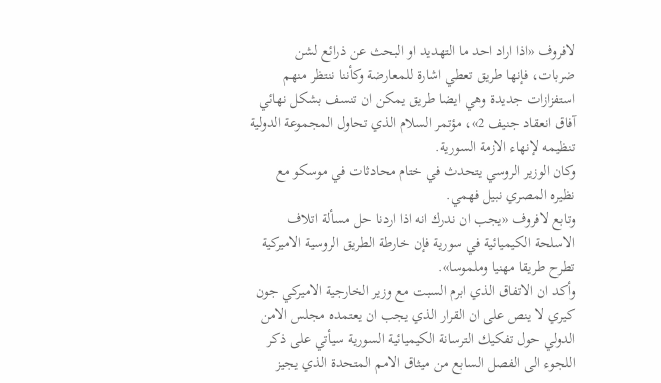لافروف «اذا اراد احد ما التهديد او البحث عن ذرائع لشن ضربات، فإنها طريق تعطي اشارة للمعارضة وكأننا ننتظر منهم استفزازات جديدة وهي ايضا طريق يمكن ان تنسف بشكل نهائي آفاق انعقاد جنيف 2»، مؤتمر السلام الذي تحاول المجموعة الدولية تنظيمه لإنهاء الازمة السورية.
وكان الوزير الروسي يتحدث في ختام محادثات في موسكو مع نظيره المصري نبيل فهمي.
وتابع لافروف «يجب ان ندرك انه اذا اردنا حل مسألة اتلاف الاسلحة الكيميائية في سورية فإن خارطة الطريق الروسية الاميركية تطرح طريقا مهنيا وملموسا».
وأكد ان الاتفاق الذي ابرم السبت مع وزير الخارجية الاميركي جون كيري لا ينص على ان القرار الذي يجب ان يعتمده مجلس الامن الدولي حول تفكيك الترسانة الكيميائية السورية سيأتي على ذكر اللجوء الى الفصل السابع من ميثاق الامم المتحدة الذي يجيز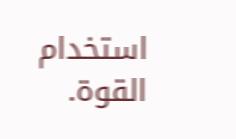استخدام القوة.